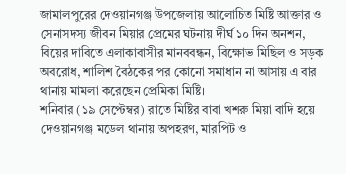জামালপুরের দেওয়ানগঞ্জ উপজেলায় আলোচিত মিষ্টি আক্তার ও সেনাসদস্য জীবন মিয়ার প্রেমের ঘটনায় দীর্ঘ ১০ দিন অনশন, বিয়ের দাবিতে এলাকাবাসীর মানববন্ধন, বিক্ষোভ মিছিল ও সড়ক অবরোধ, শালিশ বৈঠকের পর কোনো সমাধান না আসায় এ বার থানায় মামলা করেছেন প্রেমিকা মিষ্টি।
শনিবার (১৯ সেপ্টেম্বর) রাতে মিষ্টির বাবা খশরু মিয়া বাদি হয়ে দেওয়ানগঞ্জ মডেল থানায় অপহরণ, মারপিট ও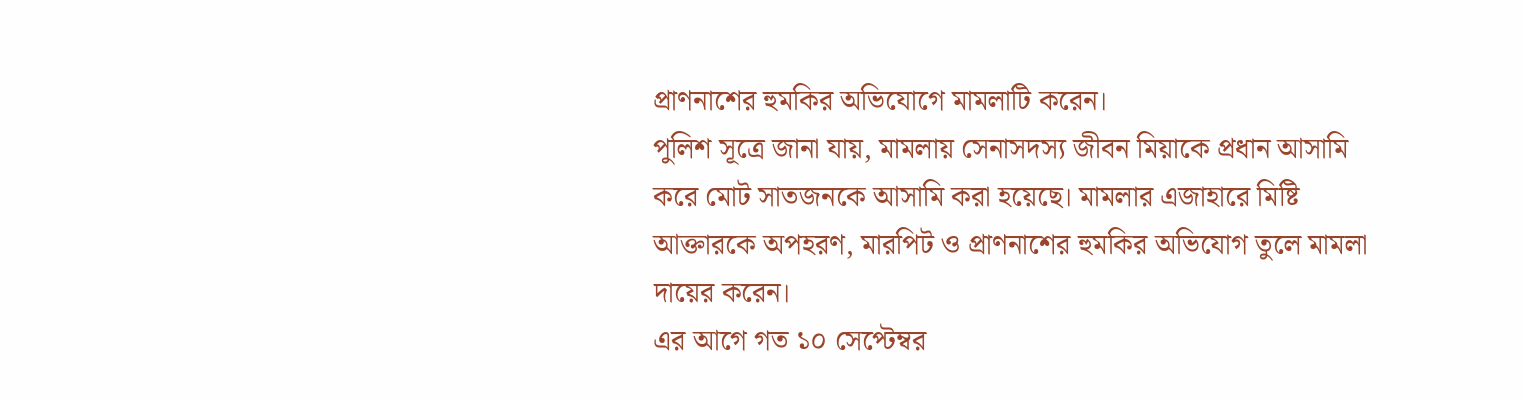প্রাণনাশের হুমকির অভিযোগে মামলাটি করেন।
পুলিশ সূত্রে জানা যায়, মামলায় সেনাসদস্য জীবন মিয়াকে প্রধান আসামি করে মোট সাতজনকে আসামি করা হয়েছে। মামলার এজাহারে মিষ্টি আক্তারকে অপহরণ, মারপিট ও প্রাণনাশের হুমকির অভিযোগ তুলে মামলা দায়ের করেন।
এর আগে গত ১০ সেপ্টেম্বর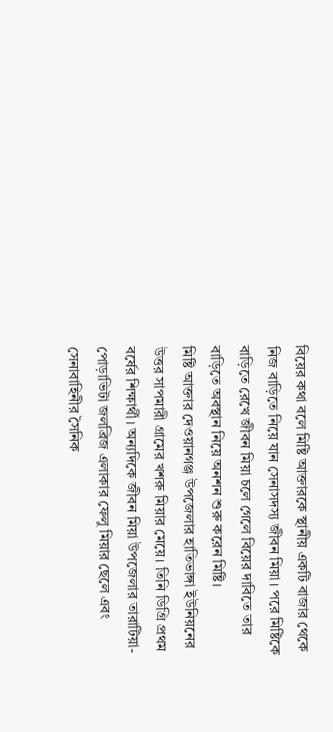বিয়ের কথা বলে মিষ্টি আক্তারকে স্থানীয় একটি বাজার থেকে নিজ বাড়িতে নিয়ে যান সেনাসদস্য জীবন মিয়া। পরে মিষ্টিকে বাড়িতে রেখে জীবন মিয়া চলে গেলে বিয়ের দাবিতে তার বাড়িতে অবস্থান নিয়ে অনশন শুরু করেন মিষ্টি।
মিষ্টি আক্তার দেওয়ানগঞ্জ উপজেলার হাতিভাঙ্গা ইউনিয়নের উত্তর সাপমারী গ্রামের খশরু মিয়ার মেয়ে। তিনি ডিগ্রি প্রথম বর্ষের শিক্ষার্থী। অন্যদিকে জীবন মিয়া উপজেলার তারাটিয়া-পোড়াভিটা জলব্রিজ এলাকার ফেলু মিয়ার ছেলে এবং সেনাবাহিনীর সৈনিক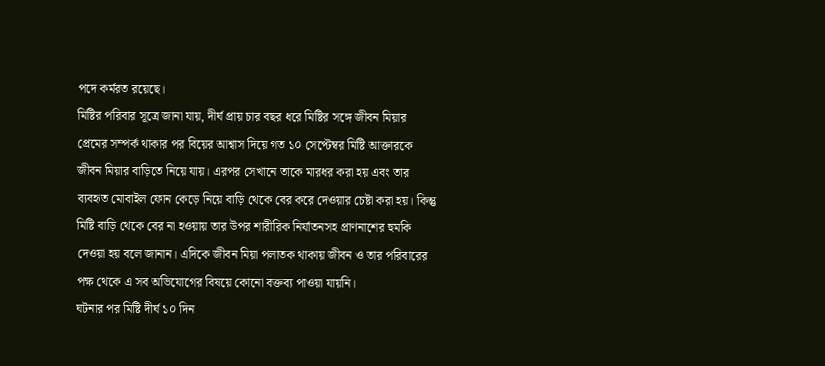পদে কর্মরত রয়েছে।
মিষ্টির পরিবার সূত্রে জানা যায়, দীর্ঘ প্রায় চার বছর ধরে মিষ্টির সঙ্গে জীবন মিয়ার প্রেমের সম্পর্ক থাকার পর বিয়ের আশ্বাস দিয়ে গত ১০ সেপ্টেম্বর মিষ্টি আক্তারকে জীবন মিয়ার বাড়িতে নিয়ে যায়। এরপর সেখানে তাকে মারধর করা হয় এবং তার ব্যবহৃত মোবাইল ফোন কেড়ে নিয়ে বাড়ি থেকে বের করে দেওয়ার চেষ্টা করা হয়। কিন্তু মিষ্টি বাড়ি থেকে বের না হওয়ায় তার উপর শারীরিক নির্যাতনসহ প্রাণনাশের হুমকি দেওয়া হয় বলে জানান। এদিকে জীবন মিয়া পলাতক থাকায় জীবন ও তার পরিবারের পক্ষ থেকে এ সব অভিযোগের বিষয়ে কোনো বক্তব্য পাওয়া যায়নি।
ঘটনার পর মিষ্টি দীর্ঘ ১০ দিন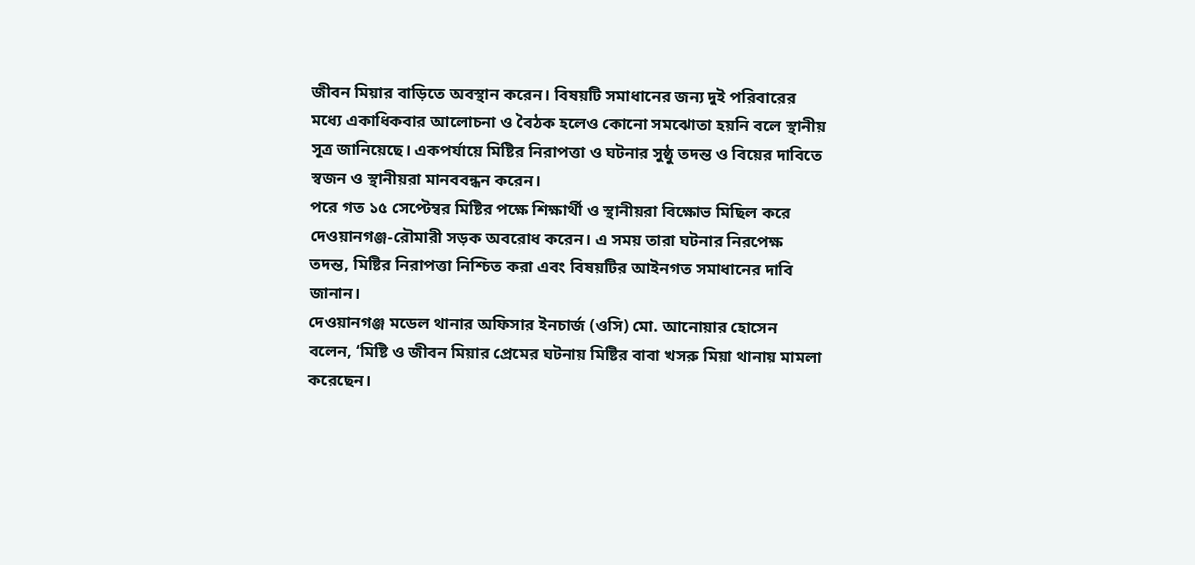জীবন মিয়ার বাড়িতে অবস্থান করেন। বিষয়টি সমাধানের জন্য দুই পরিবারের মধ্যে একাধিকবার আলোচনা ও বৈঠক হলেও কোনো সমঝোতা হয়নি বলে স্থানীয় সূত্র জানিয়েছে। একপর্যায়ে মিষ্টির নিরাপত্তা ও ঘটনার সুষ্ঠু তদন্ত ও বিয়ের দাবিতে স্বজন ও স্থানীয়রা মানববন্ধন করেন।
পরে গত ১৫ সেপ্টেম্বর মিষ্টির পক্ষে শিক্ষার্থী ও স্থানীয়রা বিক্ষোভ মিছিল করে দেওয়ানগঞ্জ-রৌমারী সড়ক অবরোধ করেন। এ সময় তারা ঘটনার নিরপেক্ষ তদন্ত, মিষ্টির নিরাপত্তা নিশ্চিত করা এবং বিষয়টির আইনগত সমাধানের দাবি জানান।
দেওয়ানগঞ্জ মডেল থানার অফিসার ইনচার্জ (ওসি) মো. আনোয়ার হোসেন বলেন, ‘মিষ্টি ও জীবন মিয়ার প্রেমের ঘটনায় মিষ্টির বাবা খসরু মিয়া থানায় মামলা করেছেন।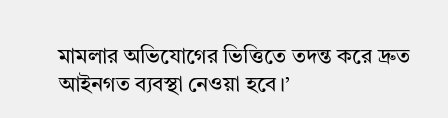মামলার অভিযোগের ভিত্তিতে তদন্ত করে দ্রুত আইনগত ব্যবস্থা নেওয়া হবে।’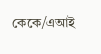কেকে/এআই